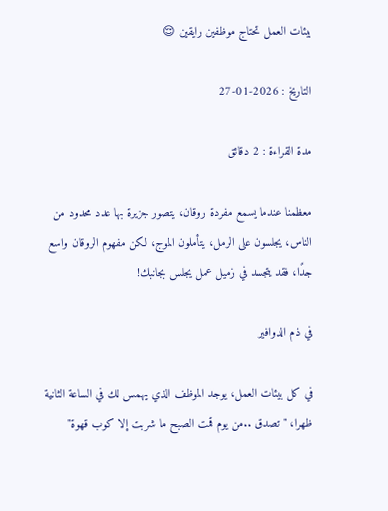بيئات العمل تحتاج موظفين رايقين 😌

التاريخ : 2026-01-27

مدة القراءة : 2 دقائق

معظمنا عندما يسمع مفردة روقان، يتصور جزيرة بها عدد محدود من الناس، يجلسون على الرمل، يتأملون الموج، لكن مفهوم الروقان واسع جدًا، فقد يتجسد في زميل عمل يجلس بجانبك!

في ذم الدوافير

في كل بيئات العمل، يوجد الموظف الذي يهمس لك في الساعة الثانية ظهرا، " تصدق ..من يوم قمت الصبح ما شربت إلا كوب قهوة"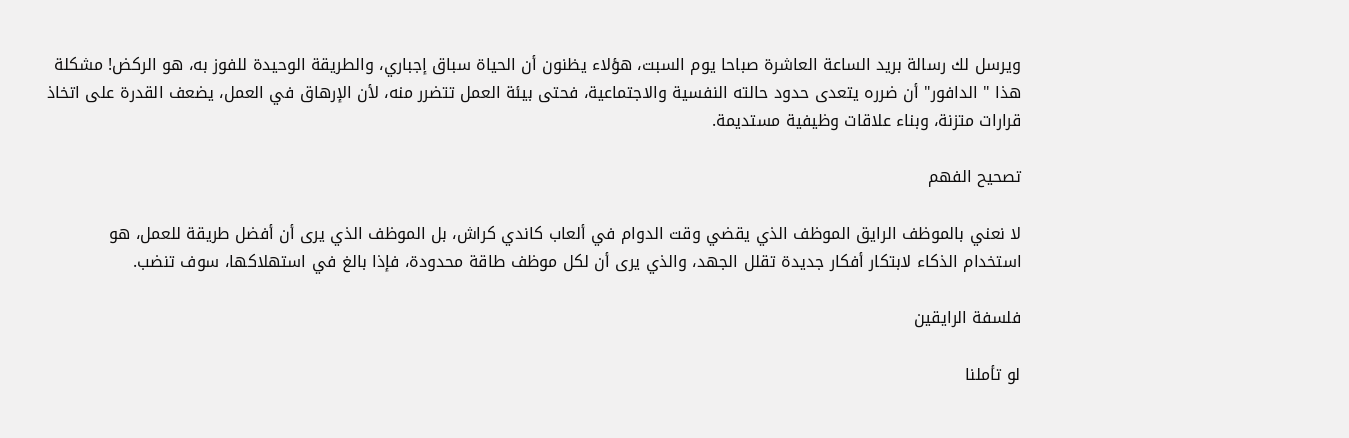ويرسل لك رسالة بريد الساعة العاشرة صباحا يوم السبت، هؤلاء يظنون أن الحياة سباق إجباري، والطريقة الوحيدة للفوز به، هو الركض! مشكلة هذا " الدافور" أن ضرره يتعدى حدود حالته النفسية والاجتماعية، فحتى بيئة العمل تتضرر منه، لأن الإرهاق في العمل، يضعف القدرة على اتخاذ قرارات متزنة، وبناء علاقات وظيفية مستديمة.

تصحيح الفهم

لا نعني بالموظف الرايق الموظف الذي يقضي وقت الدوام في ألعاب كاندي كراش، بل الموظف الذي يرى أن أفضل طريقة للعمل، هو استخدام الذكاء لابتكار أفكار جديدة تقلل الجهد، والذي يرى أن لكل موظف طاقة محدودة، فإذا بالغ في استهلاكها، سوف تنضب.

فلسفة الرايقين

لو تأملنا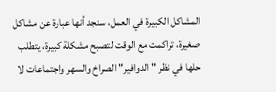المشاكل الكبيرة في العمل، سنجد أنها عبارة عن مشاكل صغيرة، تراكمت مع الوقت لتصبح مشكلة كبيرة، يتطلب حلها في نظر " الدوافير" الصراخ والسهر واجتماعات لا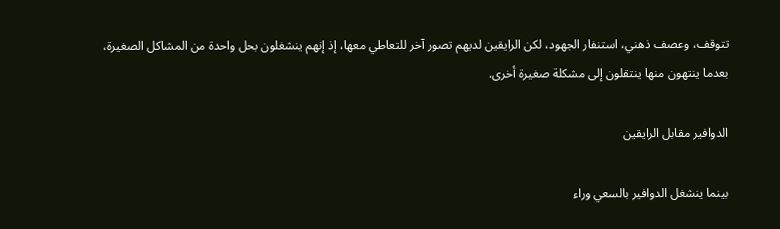تتوقف، وعصف ذهني، استنفار الجهود، لكن الرايقين لديهم تصور آخر للتعاطي معها، إذ إنهم ينشغلون بحل واحدة من المشاكل الصغيرة، بعدما ينتهون منها ينتقلون إلى مشكلة صغيرة أخرى.

الدوافير مقابل الرايقين

بينما ينشغل الدوافير بالسعي وراء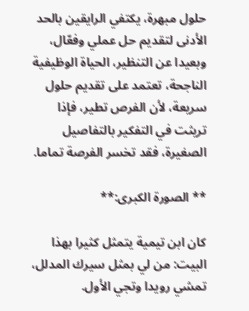حلول مبهرة، يكتفي الرايقين بالحد الأدنى لتقديم حل عملي وفعّال، وبعيدا عن التنظير، الحياة الوظيفية الناجحة، تعتمد على تقديم حلول سريعة، لأن الفرص تطير، فإذا تريثت في التفكير بالتفاصيل الصغيرة، فقد تخسر الفرصة تماما.

** الصورة الكبرى:**

كان ابن تيمية يتمثل كثيرا بهذا البيت: من لي بمثل سيرك المدلل، تمشي رويدا وتجي الأول.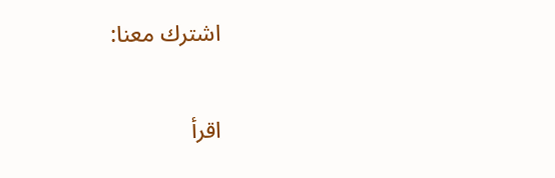اشترك معنا:

اقرأ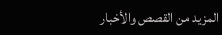المزيد من القصص والأخبار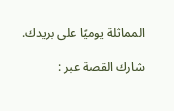المماثلة يوميًا على بريدك.

شارك القصة عبر :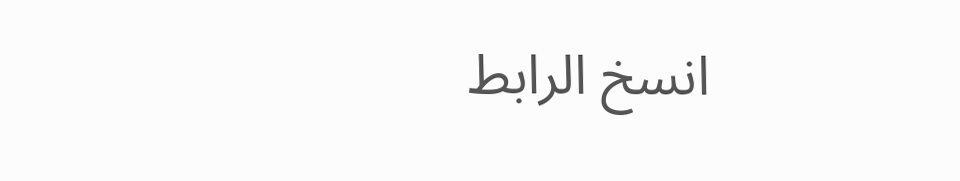انسخ الرابط